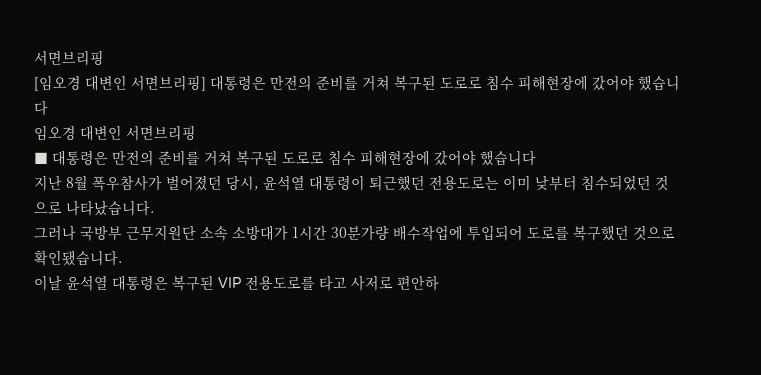서면브리핑
[임오경 대변인 서면브리핑] 대통령은 만전의 준비를 거쳐 복구된 도로로 침수 피해현장에 갔어야 했습니다
임오경 대변인 서면브리핑
■ 대통령은 만전의 준비를 거쳐 복구된 도로로 침수 피해현장에 갔어야 했습니다
지난 8월 폭우참사가 벌어졌던 당시, 윤석열 대통령이 퇴근했던 전용도로는 이미 낮부터 침수되었던 것으로 나타났습니다.
그러나 국방부 근무지원단 소속 소방대가 1시간 30분가량 배수작업에 투입되어 도로를 복구했던 것으로 확인됐습니다.
이날 윤석열 대통령은 복구된 VIP 전용도로를 타고 사저로 편안하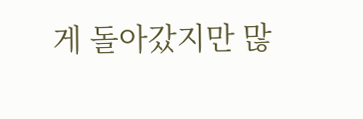게 돌아갔지만 많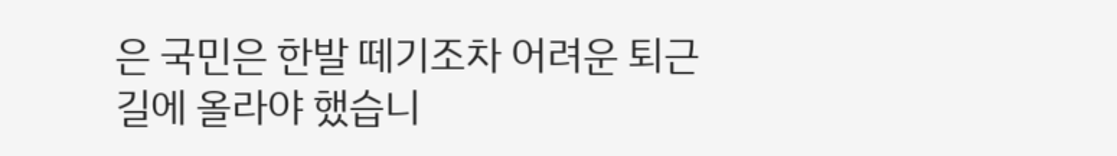은 국민은 한발 떼기조차 어려운 퇴근길에 올라야 했습니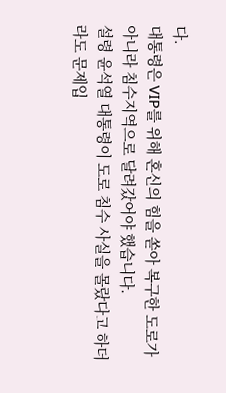다.
대통령은 VIP를 위해 혼신의 힘을 쏟아 복구한 도로가 아니라 침수지역으로 달려갔어야 했습니다.
설령 윤석열 대통령이 도로 침수 사실을 몰랐다고 하더라도 문제입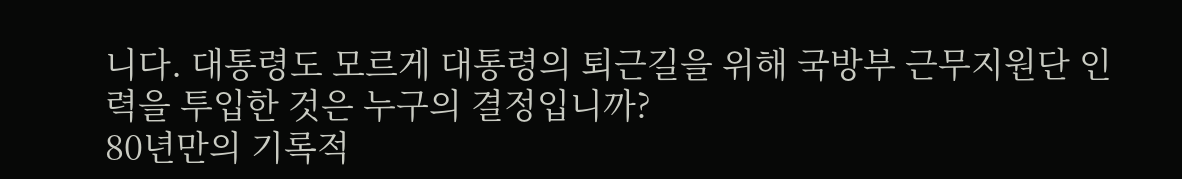니다. 대통령도 모르게 대통령의 퇴근길을 위해 국방부 근무지원단 인력을 투입한 것은 누구의 결정입니까?
80년만의 기록적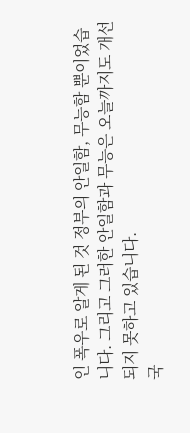인 폭우로 알게 된 것 정부의 안일함, 무능함 뿐이었습니다. 그리고 그러한 안일함과 무능은 오늘까지도 개선되지 못하고 있습니다.
국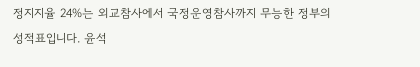정지지율 24%는 외교참사에서 국정운영참사까지 무능한 정부의 성적표입니다. 윤석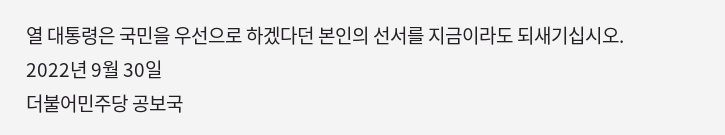열 대통령은 국민을 우선으로 하겠다던 본인의 선서를 지금이라도 되새기십시오.
2022년 9월 30일
더불어민주당 공보국